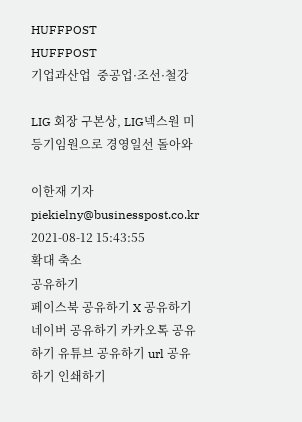HUFFPOST
HUFFPOST
기업과산업  중공업·조선·철강

LIG 회장 구본상, LIG넥스원 미등기임원으로 경영일선 돌아와

이한재 기자 piekielny@businesspost.co.kr 2021-08-12 15:43:55
확대 축소
공유하기
페이스북 공유하기 X 공유하기 네이버 공유하기 카카오톡 공유하기 유튜브 공유하기 url 공유하기 인쇄하기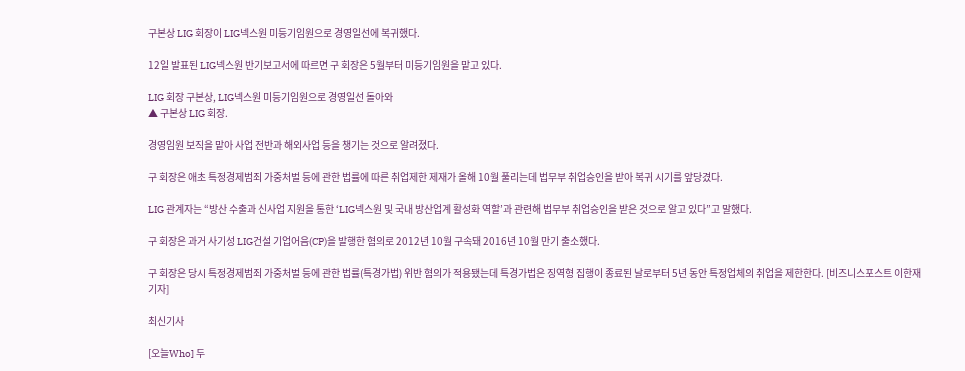구본상 LIG 회장이 LIG넥스원 미등기임원으로 경영일선에 복귀했다.

12일 발표된 LIG넥스원 반기보고서에 따르면 구 회장은 5월부터 미등기임원을 맡고 있다.

LIG 회장 구본상, LIG넥스원 미등기임원으로 경영일선 돌아와
▲ 구본상 LIG 회장.

경영임원 보직을 맡아 사업 전반과 해외사업 등을 챙기는 것으로 알려졌다.

구 회장은 애초 특정경제범죄 가중처벌 등에 관한 법률에 따른 취업제한 제재가 올해 10월 풀리는데 법무부 취업승인을 받아 복귀 시기를 앞당겼다.

LIG 관계자는 “방산 수출과 신사업 지원을 통한 ‘LIG넥스원 및 국내 방산업계 활성화 역할’과 관련해 법무부 취업승인을 받은 것으로 알고 있다”고 말했다.

구 회장은 과거 사기성 LIG건설 기업어음(CP)을 발행한 혐의로 2012년 10월 구속돼 2016년 10월 만기 출소했다.

구 회장은 당시 특정경제범죄 가중처벌 등에 관한 법률(특경가법) 위반 혐의가 적용됐는데 특경가법은 징역형 집행이 종료된 날로부터 5년 동안 특정업체의 취업을 제한한다. [비즈니스포스트 이한재 기자]

최신기사

[오늘Who] 두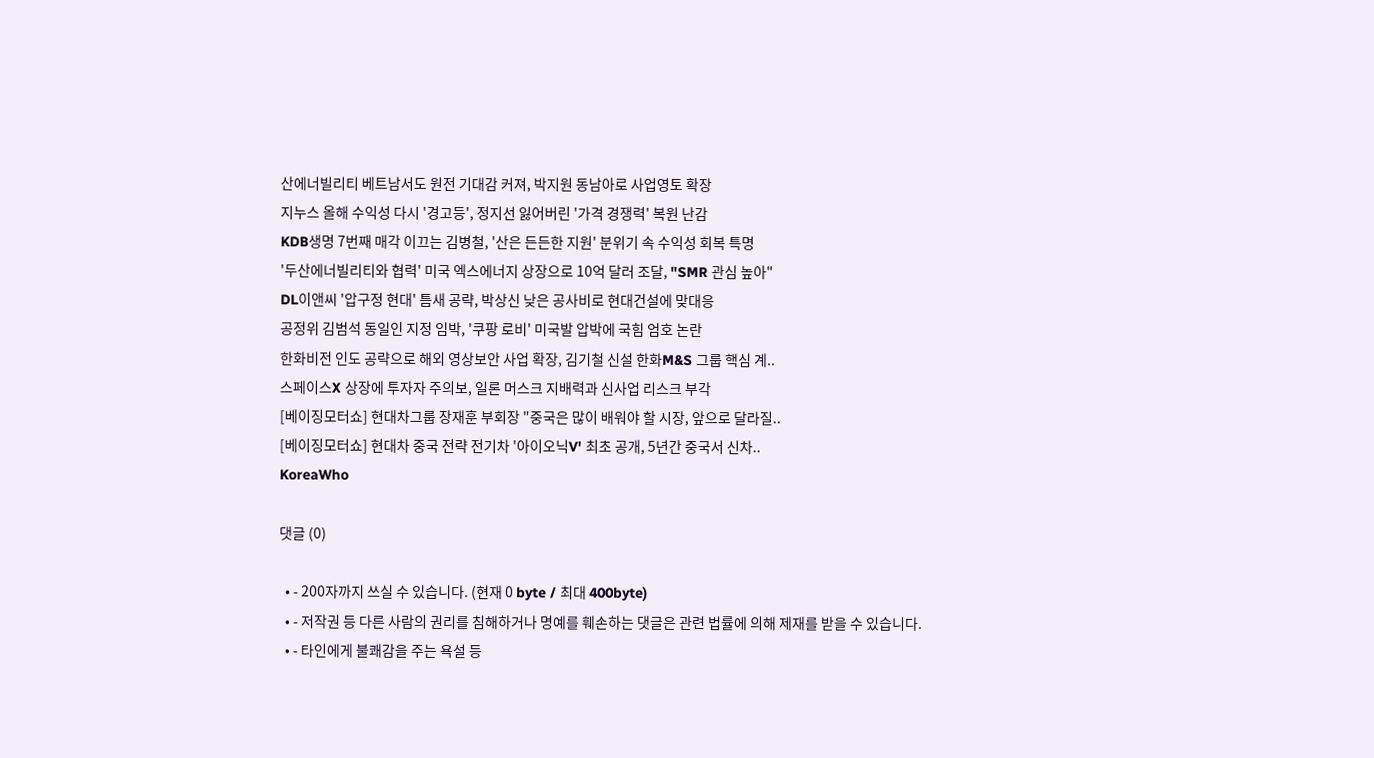산에너빌리티 베트남서도 원전 기대감 커져, 박지원 동남아로 사업영토 확장
지누스 올해 수익성 다시 '경고등', 정지선 잃어버린 '가격 경쟁력' 복원 난감
KDB생명 7번째 매각 이끄는 김병철, '산은 든든한 지원' 분위기 속 수익성 회복 특명
'두산에너빌리티와 협력' 미국 엑스에너지 상장으로 10억 달러 조달, "SMR 관심 높아"
DL이앤씨 '압구정 현대' 틈새 공략, 박상신 낮은 공사비로 현대건설에 맞대응
공정위 김범석 동일인 지정 임박, '쿠팡 로비' 미국발 압박에 국힘 엄호 논란
한화비전 인도 공략으로 해외 영상보안 사업 확장, 김기철 신설 한화M&S 그룹 핵심 계..
스페이스X 상장에 투자자 주의보, 일론 머스크 지배력과 신사업 리스크 부각
[베이징모터쇼] 현대차그룹 장재훈 부회장 "중국은 많이 배워야 할 시장, 앞으로 달라질..
[베이징모터쇼] 현대차 중국 전략 전기차 '아이오닉V' 최초 공개, 5년간 중국서 신차..
KoreaWho

댓글 (0)

  • - 200자까지 쓰실 수 있습니다. (현재 0 byte / 최대 400byte)
  • - 저작권 등 다른 사람의 권리를 침해하거나 명예를 훼손하는 댓글은 관련 법률에 의해 제재를 받을 수 있습니다.
  • - 타인에게 불쾌감을 주는 욕설 등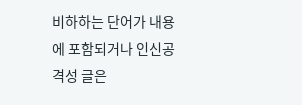비하하는 단어가 내용에 포함되거나 인신공격성 글은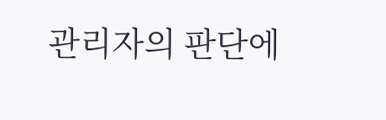관리자의 판단에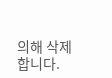의해 삭제 합니다.